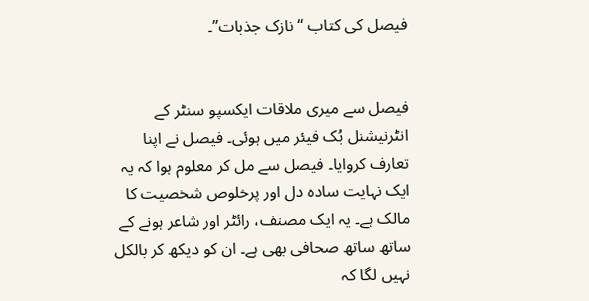فیصل کی کتاب “نازک جذبات”۔


فیصل سے میری ملاقات ایکسپو سنٹر کے انٹرنیشنل بُک فیئر میں ہوئی۔ فیصل نے اپنا تعارف کروایا۔ فیصل سے مل کر معلوم ہوا کہ یہ ایک نہایت سادہ دل اور پرخلوص شخصیت کا مالک ہے۔ یہ ایک مصنف، رائٹر اور شاعر ہونے کے ساتھ ساتھ صحافی بھی ہے۔ ان کو دیکھ کر بالکل نہیں لگا کہ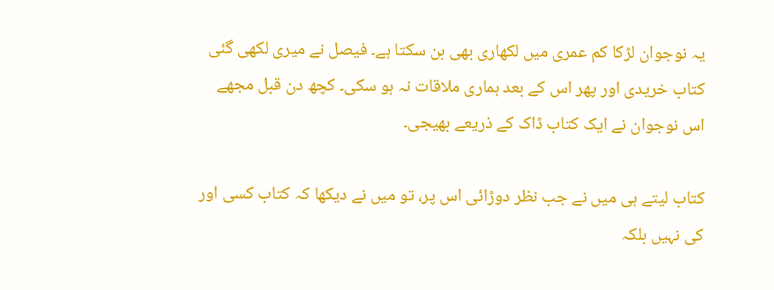یہ نوجوان لڑکا کم عمری میں لکھاری بھی بن سکتا ہے۔ فیصل نے میری لکھی گئی کتاب خریدی اور پھر اس کے بعد ہماری ملاقات نہ ہو سکی۔ کچھ دن قبل مجھے اس نوجوان نے ایک کتاب ڈاک کے ذریعے بھیجی۔

کتاب لیتے ہی میں نے جب نظر دوڑائی اس پر، تو میں نے دیکھا کہ کتاب کسی اور کی نہیں بلکہ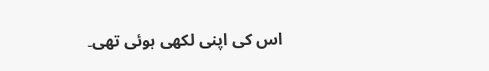اس کی اپنی لکھی ہوئی تھی۔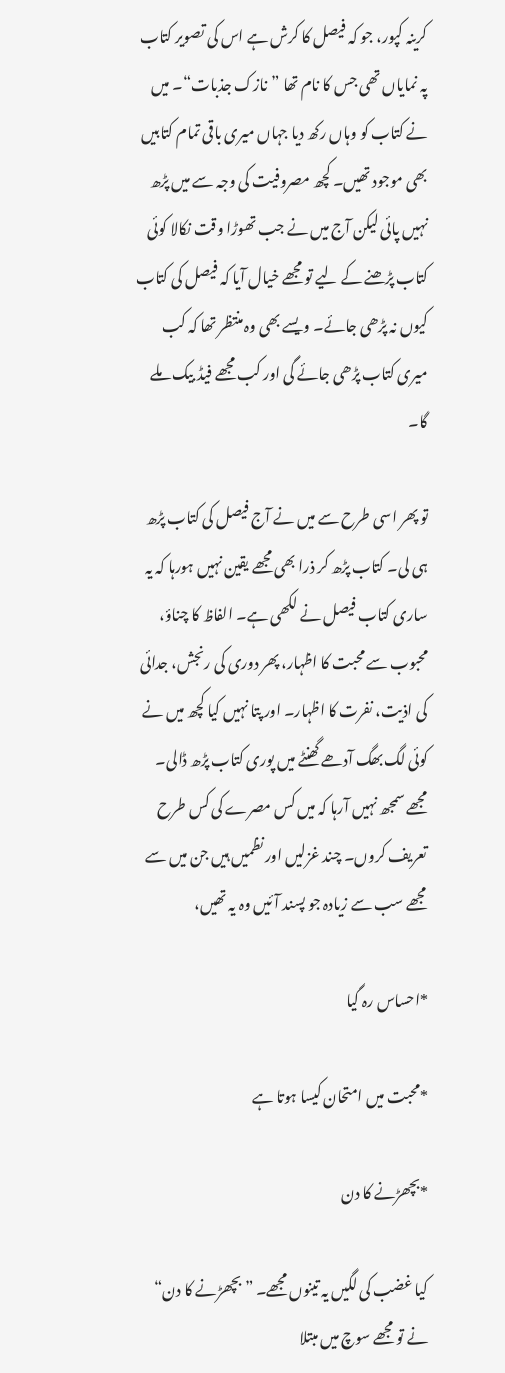کرینہ کپور، جو کہ فیصل کا کرش ہے اس کی تصویر کتاب پہ نمایاں تھی جس کا نام تھا ”نازک جذبات“۔ میں نے کتاب کو وہاں رکھ دیا جہاں میری باقی تمام کتابیں بھی موجود تھیں۔ کچھ مصروفیت کی وجہ سے میں پڑھ نہیں پائی لیکن آج میں نے جب تھوڑا وقت نکالا کوئی کتاب پڑھنے کے لیے تو مجھے خیال آیا کہ فیصل کی کتاب کیوں نہ پڑھی جائے۔ ویسے بھی وہ منتظر تھا کہ کب میری کتاب پڑھی جائے گی اور کب مجھے فیڈ بیک ملے گا۔

تو پھر اسی طرح سے میں نے آج فیصل کی کتاب پڑھ ہی لی۔ کتاب پڑھ کر ذرا بھی مجھے یقین نہیں ہورہا کہ یہ ساری کتاب فیصل نے لکھی ہے۔ الفاظ کا چناؤ، محبوب سے محبت کا اظہار، پھر دوری کی رنجش، جدائی کی اذیت، نفرت کا اظہار۔ اور پتا نہیں کیا کچھ میں نے کوئی لگ بھگ آدھے گھنٹے میں پوری کتاب پڑھ ڈالی۔ مجھے سمجھ نہیں آرہا کہ میں کس مصرے کی کس طرح تعریف کروں۔ چند غزلیں اور نظمیں ہیں جن میں سے مجھے سب سے زیادہ جو پسند آئیں وہ یہ تھیں،

*احساس رہ گیا

*محبت میں امتحان کیسا ہوتا ہے

*بچھڑنے کا دن

کیا غضب کی لگیں یہ تینوں مجھے۔ ”بچھڑنے کا دن“ نے تو مجھے سوچ میں مبتلا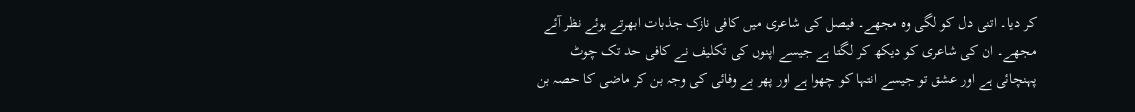کر دیا۔ اتنی دل کو لگی وہ مجھے۔ فیصل کی شاعری میں کافی نازک جذبات ابھرتے ہوئے نظر آئے مجھے۔ ان کی شاعری کو دیکھ کر لگتا ہے جیسے اپنوں کی تکلیف نے کافی حد تک چوٹ پہنچائی ہے اور عشق تو جیسے انتہا کو چھوا ہے اور پھر بے وفائی کی وجہ بن کر ماضی کا حصہ بن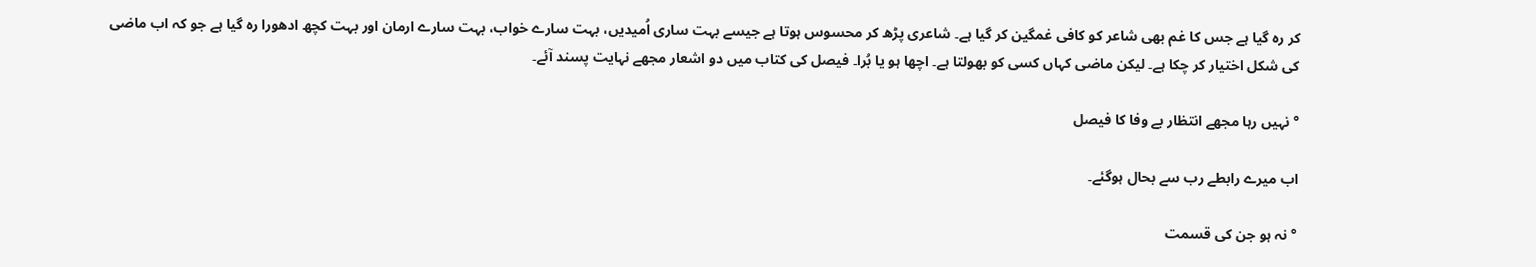کر رہ گیا ہے جس کا غم بھی شاعر کو کافی غمگین کر گیا ہے۔ شاعری پڑھ کر محسوس ہوتا ہے جیسے بہت ساری اُمیدیں، بہت سارے خواب، بہت سارے ارمان اور بہت کچھ ادھورا رہ گیا ہے جو کہ اب ماضی کی شکل اختیار کر چکا ہے۔ لیکن ماضی کہاں کسی کو بھولتا ہے۔ اچھا ہو یا بُرا۔ فیصل کی کتاب میں دو اشعار مجھے نہایت پسند آئے۔

° نہیں رہا مجھے انتظار بے وفا کا فیصل

اب میرے رابطے رب سے بحال ہوگئے۔

° نہ ہو جن کی قسمت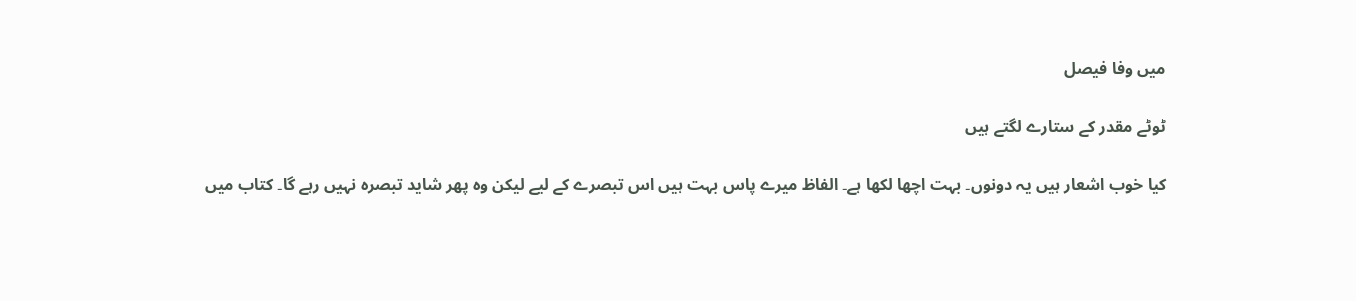میں وفا فیصل

ٹوٹے مقدر کے ستارے لگتے ہیں

کیا خوب اشعار ہیں یہ دونوں۔ بہت اچھا لکھا ہے۔ الفاظ میرے پاس بہت ہیں اس تبصرے کے لیے لیکن وہ پھر شاید تبصرہ نہیں رہے گا۔ کتاب میں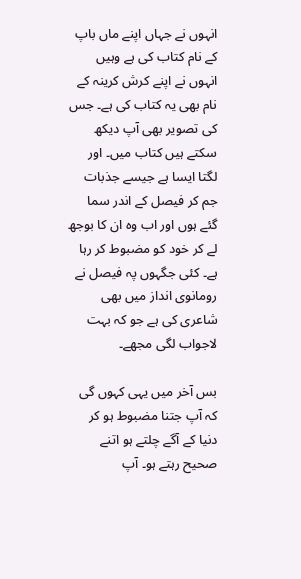انہوں نے جہاں اپنے ماں باپ کے نام کتاب کی ہے وہیں انہوں نے اپنے کرش کرینہ کے نام بھی یہ کتاب کی ہے۔ جس کی تصویر بھی آپ دیکھ سکتے ہیں کتاب میں۔ اور لگتا ایسا ہے جیسے جذبات جم کر فیصل کے اندر سما گئے ہوں اور اب وہ ان کا بوجھ لے کر خود کو مضبوط کر رہا ہے۔ کئی جگہوں پہ فیصل نے رومانوی انداز میں بھی شاعری کی ہے جو کہ بہت لاجواب لگی مجھے۔

بس آخر میں یہی کہوں گی کہ آپ جتنا مضبوط ہو کر دنیا کے آگے چلتے ہو اتنے صحیح رہتے ہو۔ آپ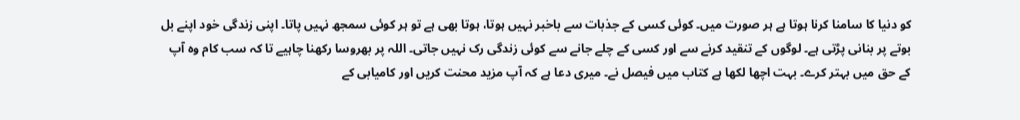کو دنیا کا سامنا کرنا ہوتا ہے ہر صورت میں۔ کوئی کسی کے جذبات سے باخبر نہیں ہوتا، ہوتا بھی ہے تو ہر کوئی سمجھ نہیں پاتا۔ اپنی زندگی خود اپنے بل بوتے پر بنانی پڑتی ہے۔ لوگوں کے تنقید کرنے سے اور کسی کے چلے جانے سے کوئی زندگی رک نہیں جاتی۔ اللہ پر بھروسا رکھنا چاہیے تا کہ سب کام وہ آپ کے حق میں بہتر کرے۔ بہت اچھا لکھا ہے کتاب میں فیصل نے۔ میری دعا ہے کہ آپ مزید محنت کریں اور کامیابی کے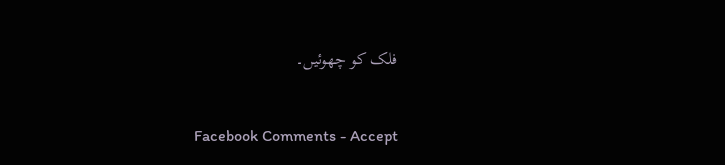فلک کو چھوئیں۔


Facebook Comments - Accept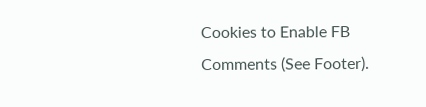Cookies to Enable FB Comments (See Footer).